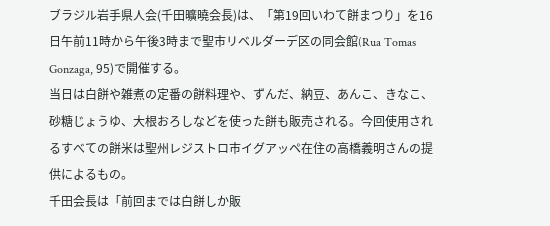ブラジル岩手県人会(千田曠曉会長)は、「第19回いわて餅まつり」を16日午前11時から午後3時まで聖市リベルダーデ区の同会館(Rua Tomas Gonzaga, 95)で開催する。
当日は白餅や雑煮の定番の餅料理や、ずんだ、納豆、あんこ、きなこ、砂糖じょうゆ、大根おろしなどを使った餅も販売される。今回使用されるすべての餅米は聖州レジストロ市イグアッペ在住の高橋義明さんの提供によるもの。
千田会長は「前回までは白餅しか販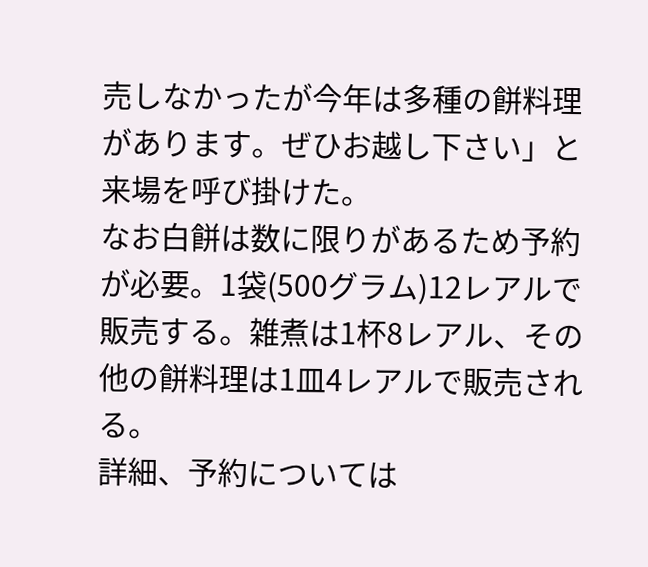売しなかったが今年は多種の餅料理があります。ぜひお越し下さい」と来場を呼び掛けた。
なお白餅は数に限りがあるため予約が必要。1袋(500グラム)12レアルで販売する。雑煮は1杯8レアル、その他の餅料理は1皿4レアルで販売される。
詳細、予約については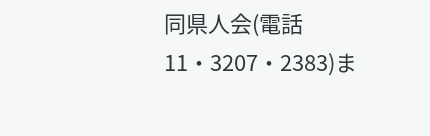同県人会(電話11・3207・2383)ま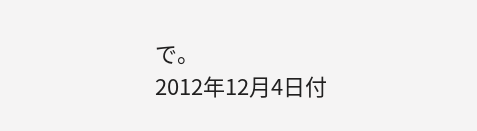で。
2012年12月4日付